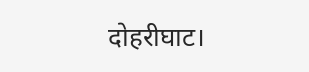दोहरीघाट।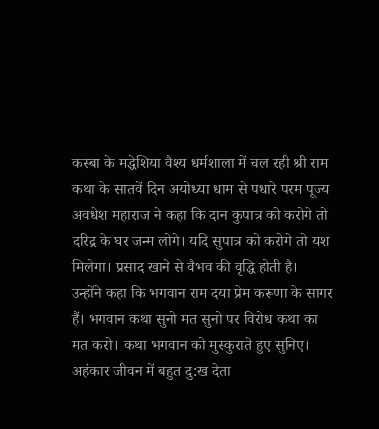कस्बा के मद्धेशिया वैश्य धर्मशाला में चल रही श्री राम कथा के सातवें दिन अयोध्या धाम से पधारे परम पूज्य अवधेश महाराज ने कहा कि दान कुपात्र को करोगे तो दरिद्र के घर जन्म लोगे। यदि सुपात्र को करोगे तो यश मिलेगा। प्रसाद खाने से वैभव की वृद्धि होती है।
उन्होंने कहा कि भगवान राम दया प्रेम करूणा के सागर हैं। भगवान कथा सुनो मत सुनो पर विरोध कथा का मत करो। कथा भगवान को मुस्कुराते हुए सुनिए। अहंकार जीवन में बहुत दु:ख देता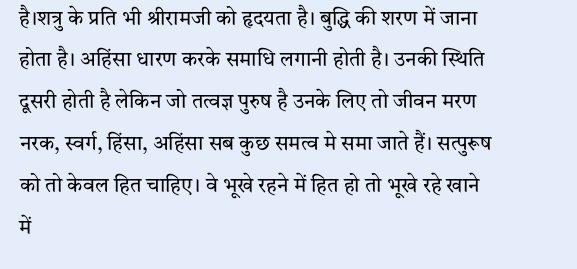है।शत्रु के प्रति भी श्रीरामजी को हृदयता है। बुद्धि की शरण में जाना होता है। अहिंसा धारण करके समाधि लगानी होती है। उनकी स्थिति दूसरी होती है लेकिन जो तत्वज्ञ पुरुष है उनके लिए तो जीवन मरण नरक, स्वर्ग, हिंसा, अहिंसा सब कुछ समत्व मे समा जाते हैं। सत्पुरूष को तो केवल हित चाहिए। वे भूखे रहने में हित हो तो भूखे रहे खाने में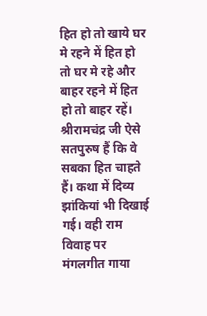हित हो तो खाये घर मे रहने में हित हो तो घर मे रहे और बाहर रहने में हित हो तो बाहर रहें। श्रीरामचंद्र जी ऐसे सतपुरुष हैं कि वे सबका हित चाहते हैं। कथा में दिव्य झांकियां भी दिखाई गई। वही राम विवाह पर मंगलगीत गाया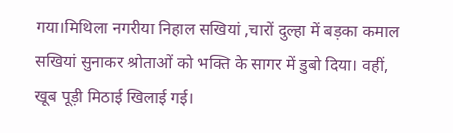गया।मिथिला नगरीया निहाल सखियां ,चारों दुल्हा में बड़का कमाल सखियां सुनाकर श्रोताओं को भक्ति के सागर में डुबो दिया। वहीं, खूब पूड़ी मिठाई खिलाई गई।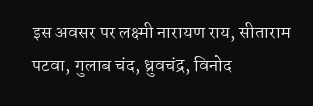इस अवसर पर लक्ष्मी नारायण राय, सीताराम पटवा, गुलाब चंद, ध्रुवचंद्र, विनोद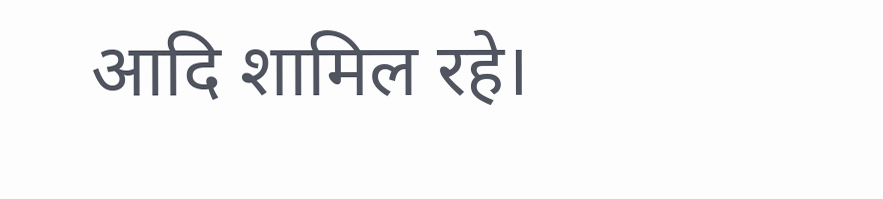आदि शामिल रहे।